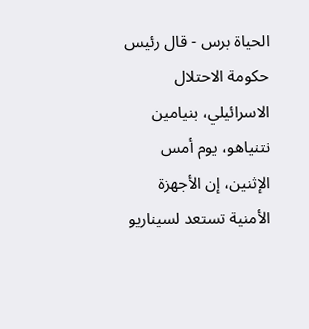الحياة برس - قال رئيس حكومة الاحتلال الاسرائيلي، بنيامين نتنياهو، يوم أمس الإثنين، إن الأجهزة الأمنية تستعد لسيناريو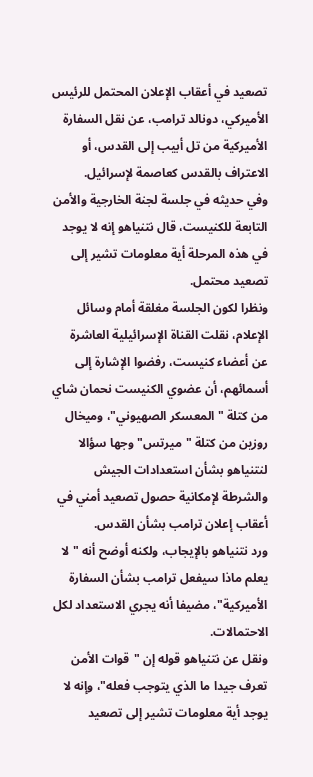تصعيد في أعقاب الإعلان المحتمل للرئيس الأميركي، دونالد ترامب، عن نقل السفارة الأميركية من تل أبيب إلى القدس، أو الاعتراف بالقدس كعاصمة لإسرائيل.
وفي حديثه في جلسة لجنة الخارجية والأمن التابعة للكنيست، قال نتنياهو إنه لا يوجد في هذه المرحلة أية معلومات تشير إلى تصعيد محتمل.
ونظرا لكون الجلسة مغلقة أمام وسائل الإعلام، نقلت القناة الإسرائيلية العاشرة عن أعضاء كنيست، رفضوا الإشارة إلى أسمائهم، أن عضوي الكنيست نحمان شاي من كتلة "المعسكر الصهيوني"، وميخال روزين من كتلة "ميرتس" وجها سؤالا لنتنياهو بشأن استعدادات الجيش والشرطة لإمكانية حصول تصعيد أمني في أعقاب إعلان ترامب بشأن القدس.
ورد نتنياهو بالإيجاب، ولكنه أوضح أنه "لا يعلم ماذا سيفعل ترامب بشأن السفارة الأميركية"، مضيفا أنه يجري الاستعداد لكل الاحتمالات.
ونقل عن نتنياهو قوله إن "قوات الأمن تعرف جيدا ما الذي يتوجب فعله"، وإنه لا يوجد أية معلومات تشير إلى تصعيد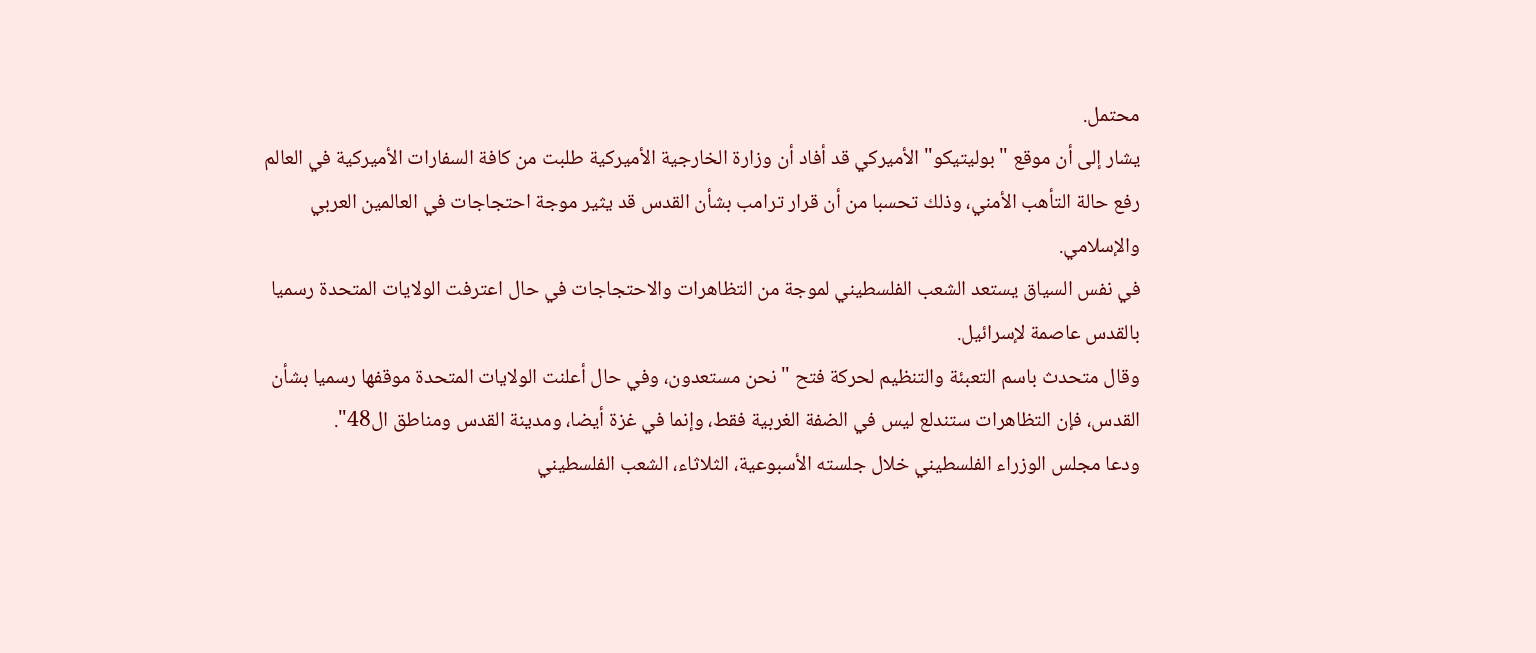محتمل.
يشار إلى أن موقع "بوليتيكو" الأميركي قد أفاد أن وزارة الخارجية الأميركية طلبت من كافة السفارات الأميركية في العالم رفع حالة التأهب الأمني، وذلك تحسبا من أن قرار ترامب بشأن القدس قد يثير موجة احتجاجات في العالمين العربي والإسلامي.
في نفس السياق يستعد الشعب الفلسطيني لموجة من التظاهرات والاحتجاجات في حال اعترفت الولايات المتحدة رسميا بالقدس عاصمة لإسرائيل.
وقال متحدث باسم التعبئة والتنظيم لحركة فتح "نحن مستعدون، وفي حال أعلنت الولايات المتحدة موقفها رسميا بشأن القدس، فإن التظاهرات ستندلع ليس في الضفة الغربية فقط، وإنما في غزة أيضا، ومدينة القدس ومناطق ال48".
ودعا مجلس الوزراء الفلسطيني خلال جلسته الأسبوعية، الثلاثاء، الشعب الفلسطيني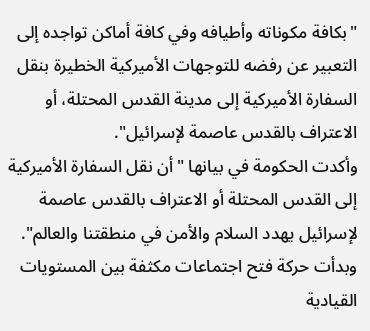"بكافة مكوناته وأطيافه وفي كافة أماكن تواجده إلى التعبير عن رفضه للتوجهات الأميركية الخطيرة بنقل السفارة الأميركية إلى مدينة القدس المحتلة، أو الاعتراف بالقدس عاصمة لإسرائيل".
وأكدت الحكومة في بيانها "أن نقل السفارة الأميركية إلى القدس المحتلة أو الاعتراف بالقدس عاصمة لإسرائيل يهدد السلام والأمن في منطقتنا والعالم".
وبدأت حركة فتح اجتماعات مكثفة بين المستويات القيادية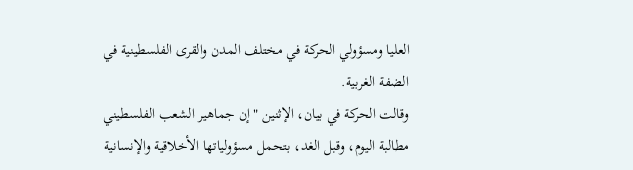العليا ومسؤولي الحركة في مختلف المدن والقرى الفلسطينية في الضفة الغربية.
وقالت الحركة في بيان، الإثنين "إن جماهير الشعب الفلسطيني مطالبة اليوم، وقبل الغد، بتحمل مسؤولياتها الأخلاقية والإنسانية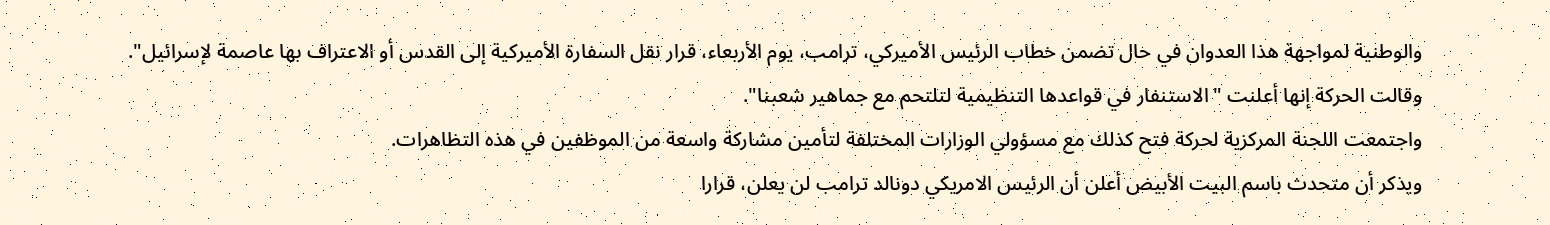والوطنية لمواجهة هذا العدوان في حال تضمن خطاب الرئيس الأميركي، ترامب، يوم الأربعاء، قرار نقل السفارة الأميركية إلى القدس أو الاعتراف بها عاصمة لإسرائيل".
وقالت الحركة إنها أعلنت "الاستنفار في قواعدها التنظيمية لتلتحم مع جماهير شعبنا".
واجتمعت اللجنة المركزية لحركة فتح كذلك مع مسؤولي الوزارات المختلفة لتأمين مشاركة واسعة من الموظفين في هذه التظاهرات.
ويذكر أن متحدث باسم البيت الأبيض أعلن أن الرئيس الامريكي دونالد ترامب لن يعلن، قرارا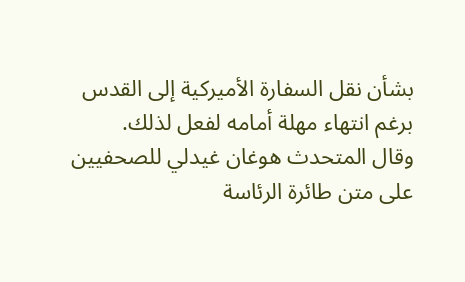بشأن نقل السفارة الأميركية إلى القدس برغم انتهاء مهلة أمامه لفعل لذلك.
وقال المتحدث هوغان غيدلي للصحفيين على متن طائرة الرئاسة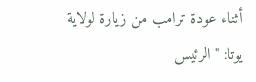أثناء عودة ترامب من زيارة لولاية يوتا: "الرئيس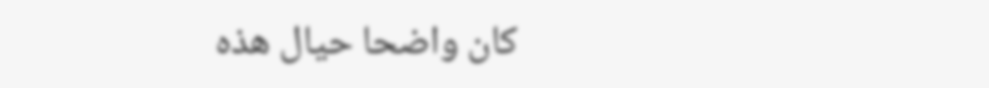كان واضحا حيال هذه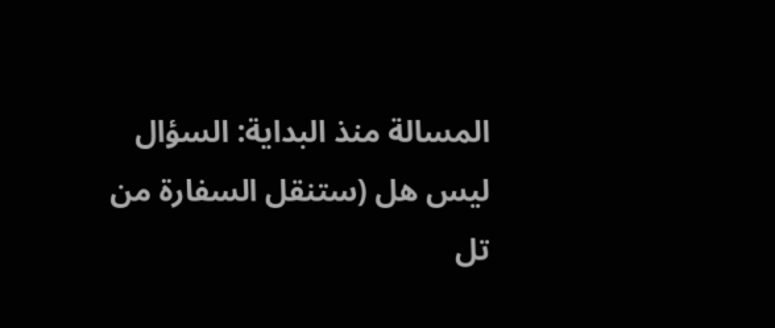المسالة منذ البداية: السؤال ليس هل (ستنقل السفارة من تل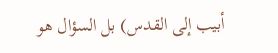أبيب إلى القدس) بل السؤال هو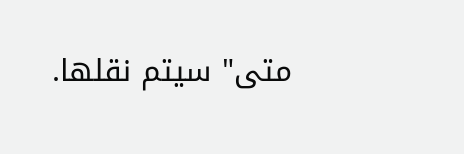متى" سيتم نقلها.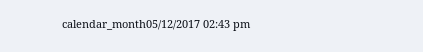calendar_month05/12/2017 02:43 pm